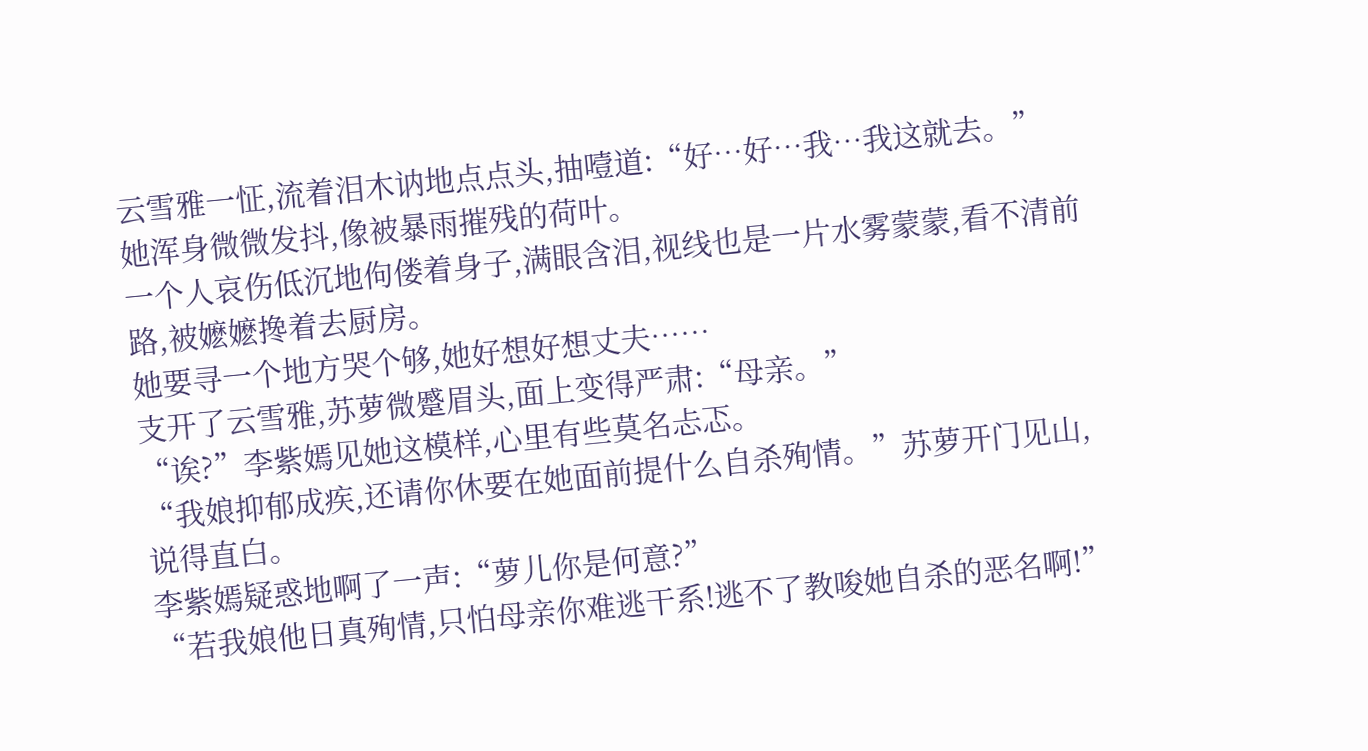云雪雅一怔,流着泪木讷地点点头,抽噎道:“好…好…我…我这就去。”
她浑身微微发抖,像被暴雨摧残的荷叶。
一个人哀伤低沉地佝偻着身子,满眼含泪,视线也是一片水雾蒙蒙,看不清前路,被嬷嬷搀着去厨房。
她要寻一个地方哭个够,她好想好想丈夫……
支开了云雪雅,苏萝微蹙眉头,面上变得严肃:“母亲。”
“诶?”李紫嫣见她这模样,心里有些莫名忐忑。
“我娘抑郁成疾,还请你休要在她面前提什么自杀殉情。”苏萝开门见山,说得直白。
李紫嫣疑惑地啊了一声:“萝儿你是何意?”
“若我娘他日真殉情,只怕母亲你难逃干系!逃不了教唆她自杀的恶名啊!”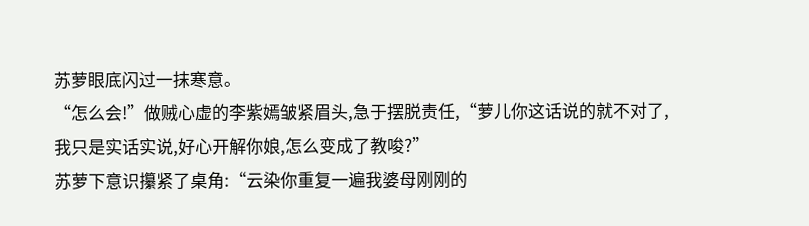苏萝眼底闪过一抹寒意。
“怎么会!”做贼心虚的李紫嫣皱紧眉头,急于摆脱责任,“萝儿你这话说的就不对了,我只是实话实说,好心开解你娘,怎么变成了教唆?”
苏萝下意识攥紧了桌角:“云染你重复一遍我婆母刚刚的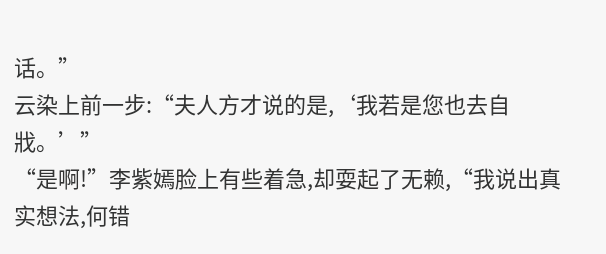话。”
云染上前一步:“夫人方才说的是,‘我若是您也去自戕。’”
“是啊!”李紫嫣脸上有些着急,却耍起了无赖,“我说出真实想法,何错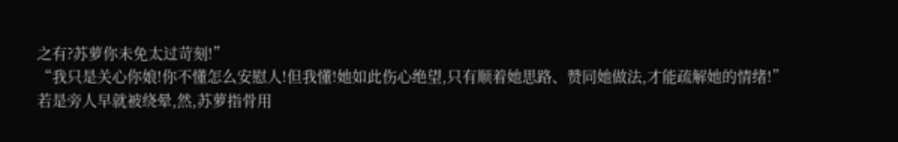之有?苏萝你未免太过苛刻!”
“我只是关心你娘!你不懂怎么安慰人!但我懂!她如此伤心绝望,只有顺着她思路、赞同她做法,才能疏解她的情绪!”
若是旁人早就被绕晕,然,苏萝指骨用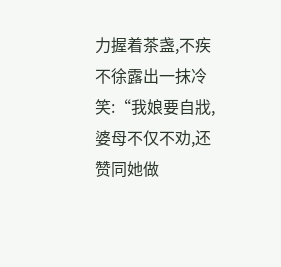力握着茶盏,不疾不徐露出一抹冷笑:“我娘要自戕,婆母不仅不劝,还赞同她做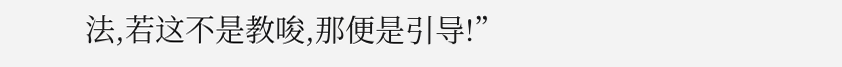法,若这不是教唆,那便是引导!”